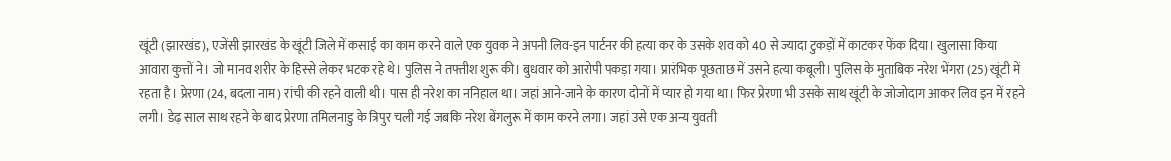खूंटी (झारखंड), एजेंसी झारखंड के खूंटी जिले में कसाई का काम करने वाले एक युवक ने अपनी लिव-इन पार्टनर की हत्या कर के उसके शव को 40 से ज्यादा टुकड़ों में काटकर फेंक दिया। खुलासा किया आवारा कुत्तों ने। जो मानव शरीर के हिस्से लेकर भटक रहे थे। पुलिस ने तफ्तीश शुरू की। बुधवार को आरोपी पकड़ा गया। प्रारंभिक पूछताछ में उसने हत्या कबूली। पुलिस के मुताबिक नरेश भेंगरा (25) खूंटी में रहता है। प्रेरणा (24, बदला नाम) रांची की रहने वाली थी। पास ही नरेश का ननिहाल था। जहां आने-जाने के कारण दोनों में प्यार हो गया था। फिर प्रेरणा भी उसके साथ खूंटी के जोजोदाग आकर लिव इन में रहने लगी। डेढ़ साल साथ रहने के बाद प्रेरणा तमिलनाडु के त्रिपुर चली गई जबकि नरेश बेंगलुरू में काम करने लगा। जहां उसे एक अन्य युवती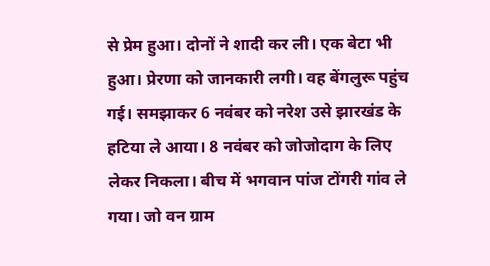से प्रेम हुआ। दोनों ने शादी कर ली। एक बेटा भी हुआ। प्रेरणा को जानकारी लगी। वह बेंगलुरू पहुंच गई। समझाकर 6 नवंबर को नरेश उसे झारखंड के हटिया ले आया। 8 नवंबर को जोजोदाग के लिए लेकर निकला। बीच में भगवान पांज टोंगरी गांव ले गया। जो वन ग्राम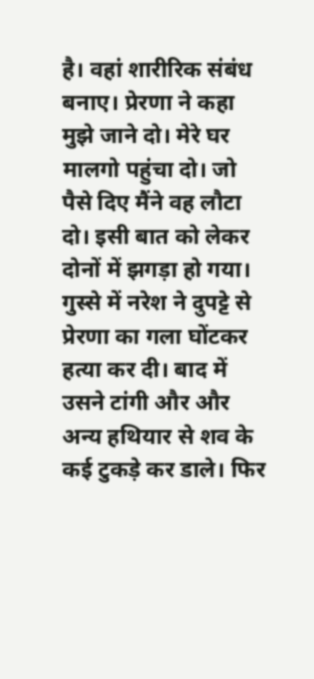है। वहां शारीरिक संबंध बनाए। प्रेरणा ने कहा मुझे जाने दो। मेरे घर मालगो पहुंचा दो। जो पैसे दिए मैंने वह लौटा दो। इसी बात को लेकर दोनों में झगड़ा हो गया। गुस्से में नरेश ने दुपट्टे से प्रेरणा का गला घोंटकर हत्या कर दी। बाद में उसने टांगी और और अन्य हथियार से शव के कई टुकड़े कर डाले। फिर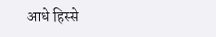आधे हिस्से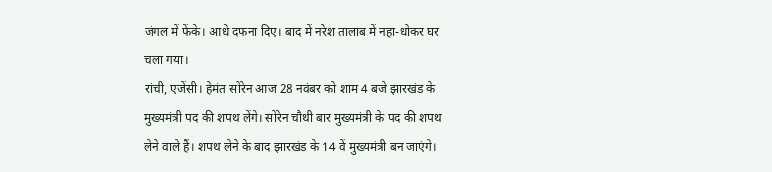जंगल में फेंके। आधे दफना दिए। बाद में नरेश तालाब में नहा-धोकर घर चला गया।
रांची, एजेंसी। हेमंत सोरेन आज 28 नवंबर को शाम 4 बजे झारखंड के मुख्यमंत्री पद की शपथ लेंगे। सोरेन चौथी बार मुख्यमंत्री के पद की शपथ लेने वाले हैं। शपथ लेने के बाद झारखंड के 14 वें मुख्यमंत्री बन जाएंगे।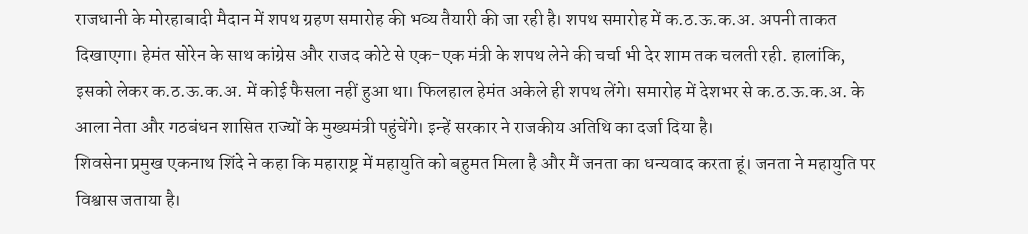राजधानी के मोरहाबादी मैदान में शपथ ग्रहण समारोह की भव्य तैयारी की जा रही है। शपथ समारोह में क.ठ.ऊ.क.अ. अपनी ताकत दिखाएगा। हेमंत सोरेन के साथ कांग्रेस और राजद कोटे से एक-एक मंत्री के शपथ लेने की चर्चा भी देर शाम तक चलती रही. हालांकि, इसको लेकर क.ठ.ऊ.क.अ. में कोई फैसला नहीं हुआ था। फिलहाल हेमंत अकेले ही शपथ लेंगे। समारोह में देशभर से क.ठ.ऊ.क.अ. के आला नेता और गठबंधन शासित राज्यों के मुख्यमंत्री पहुंचेंगे। इन्हें सरकार ने राजकीय अतिथि का दर्जा दिया है।
शिवसेना प्रमुख एकनाथ शिंदे ने कहा कि महाराष्ट्र में महायुति को बहुमत मिला है और मैं जनता का धन्यवाद करता हूं। जनता ने महायुति पर विश्वास जताया है।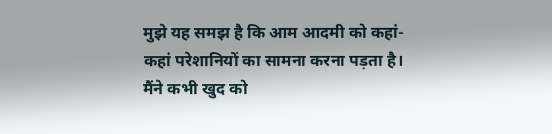मुझे यह समझ है कि आम आदमी को कहां-कहां परेशानियों का सामना करना पड़ता है। मैंने कभी खुद को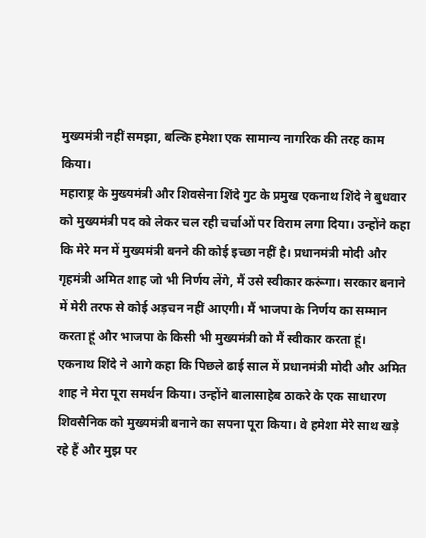मुख्यमंत्री नहीं समझा, बल्कि हमेशा एक सामान्य नागरिक की तरह काम किया।
महाराष्ट्र के मुख्यमंत्री और शिवसेना शिंदे गुट के प्रमुख एकनाथ शिंदे ने बुधवार को मुख्यमंत्री पद को लेकर चल रही चर्चाओं पर विराम लगा दिया। उन्होंने कहा कि मेरे मन में मुख्यमंत्री बनने की कोई इच्छा नहीं है। प्रधानमंत्री मोदी और गृहमंत्री अमित शाह जो भी निर्णय लेंगे, मैं उसे स्वीकार करूंगा। सरकार बनाने में मेरी तरफ से कोई अड़चन नहीं आएगी। मैं भाजपा के निर्णय का सम्मान करता हूं और भाजपा के किसी भी मुख्यमंत्री को मैं स्वीकार करता हूं।
एकनाथ शिंदे ने आगे कहा कि पिछले ढाई साल में प्रधानमंत्री मोदी और अमित शाह ने मेरा पूरा समर्थन किया। उन्होंने बालासाहेब ठाकरे के एक साधारण शिवसैनिक को मुख्यमंत्री बनाने का सपना पूरा किया। वे हमेशा मेरे साथ खड़े रहे हैं और मुझ पर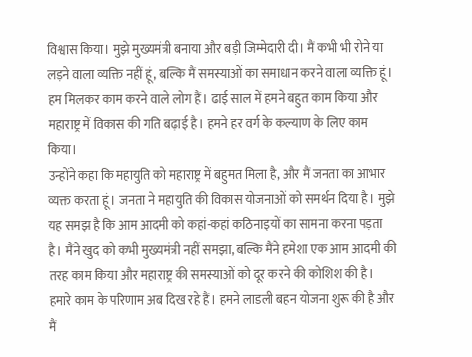विश्वास किया। मुझे मुख्यमंत्री बनाया और बड़ी जिम्मेदारी दी। मैं कभी भी रोने या लड़ने वाला व्यक्ति नहीं हूं, बल्कि मैं समस्याओं का समाधान करने वाला व्यक्ति हूं। हम मिलकर काम करने वाले लोग हैं। ढाई साल में हमने बहुत काम किया और महाराष्ट्र में विकास की गति बढ़ाई है। हमने हर वर्ग के कल्याण के लिए काम किया।
उन्होंने कहा कि महायुति को महाराष्ट्र में बहुमत मिला है, और मैं जनता का आभार व्यक्त करता हूं। जनता ने महायुति की विकास योजनाओं को समर्थन दिया है। मुझे यह समझ है कि आम आदमी को कहां-कहां कठिनाइयों का सामना करना पड़ता है। मैंने खुद को कभी मुख्यमंत्री नहीं समझा, बल्कि मैंने हमेशा एक आम आदमी की तरह काम किया और महाराष्ट्र की समस्याओं को दूर करने की कोशिश की है। हमारे काम के परिणाम अब दिख रहे हैं। हमने लाडली बहन योजना शुरू की है और मैं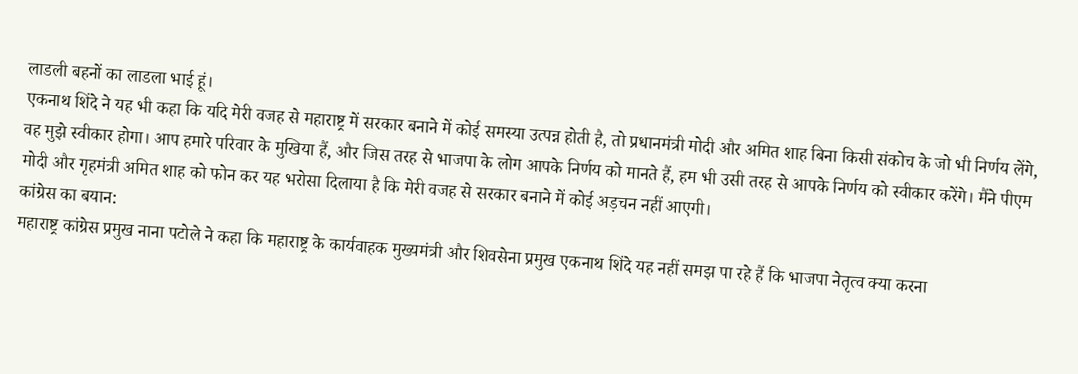लाडली बहनों का लाडला भाई हूं।
एकनाथ शिंदे ने यह भी कहा कि यदि मेरी वजह से महाराष्ट्र में सरकार बनाने में कोई समस्या उत्पन्न होती है, तो प्रधानमंत्री मोदी और अमित शाह बिना किसी संकोच के जो भी निर्णय लेंगे, वह मुझे स्वीकार होगा। आप हमारे परिवार के मुखिया हैं, और जिस तरह से भाजपा के लोग आपके निर्णय को मानते हैं, हम भी उसी तरह से आपके निर्णय को स्वीकार करेंगे। मैंने पीएम मोदी और गृहमंत्री अमित शाह को फोन कर यह भरोसा दिलाया है कि मेरी वजह से सरकार बनाने में कोई अड़चन नहीं आएगी।
कांग्रेस का बयान:
महाराष्ट्र कांग्रेस प्रमुख नाना पटोले ने कहा कि महाराष्ट्र के कार्यवाहक मुख्यमंत्री और शिवसेना प्रमुख एकनाथ शिंदे यह नहीं समझ पा रहे हैं कि भाजपा नेतृत्व क्या करना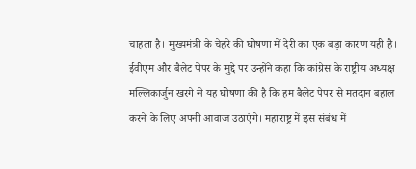चाहता है। मुख्यमंत्री के चेहरे की घोषणा में देरी का एक बड़ा कारण यही है। ईवीएम और बैलेट पेपर के मुद्दे पर उन्होंने कहा कि कांग्रेस के राष्ट्रीय अध्यक्ष मल्लिकार्जुन खरगे ने यह घोषणा की है कि हम बैलेट पेपर से मतदान बहाल करने के लिए अपनी आवाज उठाएंगे। महाराष्ट्र में इस संबंध में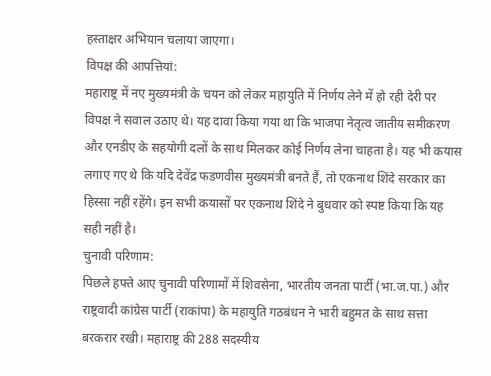हस्ताक्षर अभियान चलाया जाएगा।
विपक्ष की आपत्तियां:
महाराष्ट्र में नए मुख्यमंत्री के चयन को लेकर महायुति में निर्णय लेने में हो रही देरी पर विपक्ष ने सवाल उठाए थे। यह दावा किया गया था कि भाजपा नेतृत्व जातीय समीकरण और एनडीए के सहयोगी दलों के साथ मिलकर कोई निर्णय लेना चाहता है। यह भी कयास लगाए गए थे कि यदि देवेंद्र फडणवीस मुख्यमंत्री बनते हैं, तो एकनाथ शिंदे सरकार का हिस्सा नहीं रहेंगे। इन सभी कयासों पर एकनाथ शिंदे ने बुधवार को स्पष्ट किया कि यह सही नहीं है।
चुनावी परिणाम:
पिछले हफ्ते आए चुनावी परिणामों में शिवसेना, भारतीय जनता पार्टी (भा.ज.पा.) और राष्ट्रवादी कांग्रेस पार्टी (राकांपा) के महायुति गठबंधन ने भारी बहुमत के साथ सत्ता बरकरार रखी। महाराष्ट्र की 288 सदस्यीय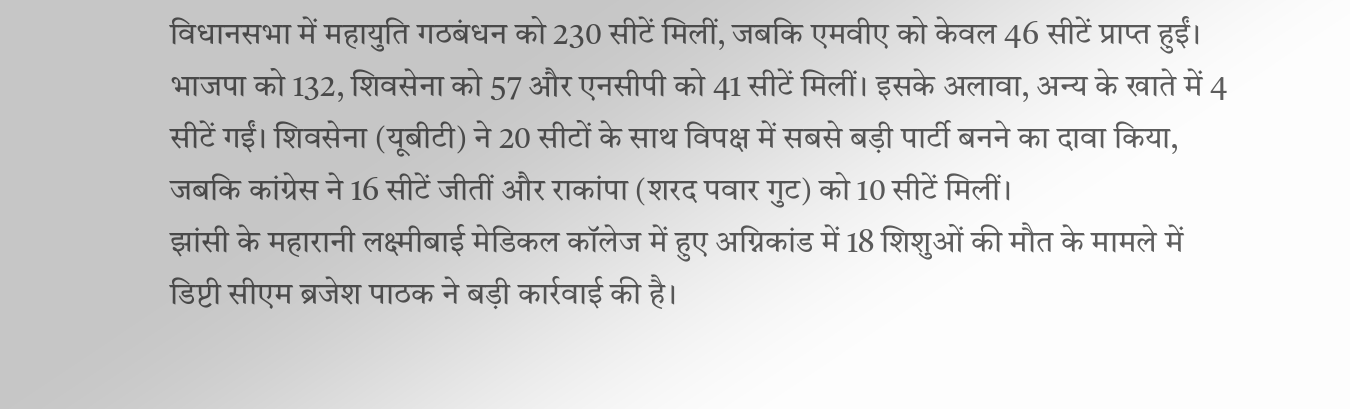विधानसभा में महायुति गठबंधन को 230 सीटें मिलीं, जबकि एमवीए को केवल 46 सीटें प्राप्त हुईं। भाजपा को 132, शिवसेना को 57 और एनसीपी को 41 सीटें मिलीं। इसके अलावा, अन्य के खाते में 4 सीटें गईं। शिवसेना (यूबीटी) ने 20 सीटों के साथ विपक्ष में सबसे बड़ी पार्टी बनने का दावा किया, जबकि कांग्रेस ने 16 सीटें जीतीं और राकांपा (शरद पवार गुट) को 10 सीटें मिलीं।
झांसी के महारानी लक्ष्मीबाई मेडिकल कॉलेज में हुए अग्निकांड में 18 शिशुओं की मौत के मामले में डिप्टी सीएम ब्रजेश पाठक ने बड़ी कार्रवाई की है।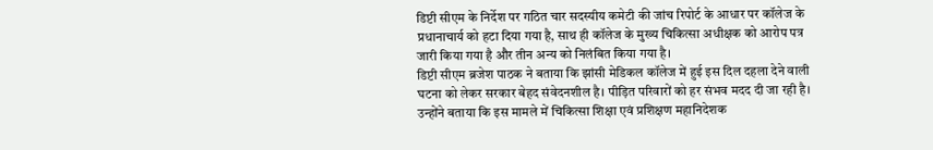डिप्टी सीएम के निर्देश पर गठित चार सदस्यीय कमेटी की जांच रिपोर्ट के आधार पर कॉलेज के प्रधानाचार्य को हटा दिया गया है, साथ ही कॉलेज के मुख्य चिकित्सा अधीक्षक को आरोप पत्र जारी किया गया है और तीन अन्य को निलंबित किया गया है।
डिप्टी सीएम ब्रजेश पाठक ने बताया कि झांसी मेडिकल कॉलेज में हुई इस दिल दहला देने वाली घटना को लेकर सरकार बेहद संवेदनशील है। पीड़ित परिवारों को हर संभव मदद दी जा रही है। उन्होंने बताया कि इस मामले में चिकित्सा शिक्षा एवं प्रशिक्षण महानिदेशक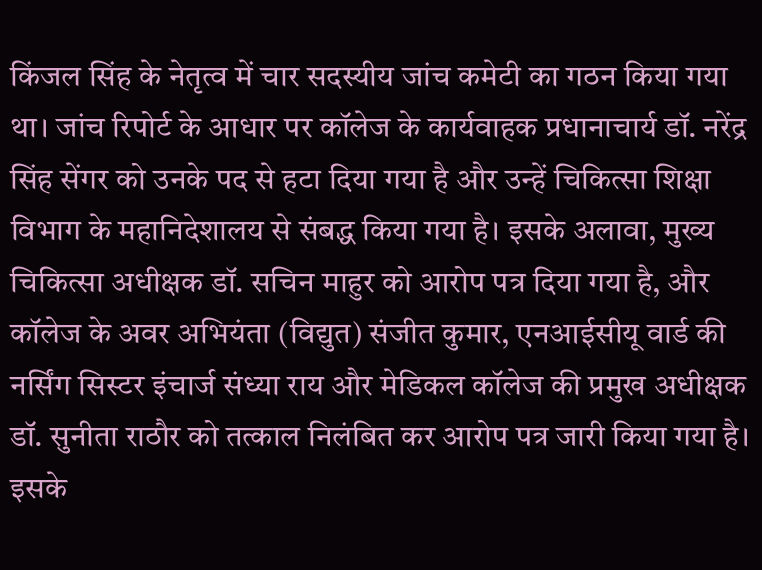किंजल सिंह के नेतृत्व में चार सदस्यीय जांच कमेटी का गठन किया गया था। जांच रिपोर्ट के आधार पर कॉलेज के कार्यवाहक प्रधानाचार्य डॉ. नरेंद्र सिंह सेंगर को उनके पद से हटा दिया गया है और उन्हें चिकित्सा शिक्षा विभाग के महानिदेशालय से संबद्ध किया गया है। इसके अलावा, मुख्य चिकित्सा अधीक्षक डॉ. सचिन माहुर को आरोप पत्र दिया गया है, और कॉलेज के अवर अभियंता (विद्युत) संजीत कुमार, एनआईसीयू वार्ड की नर्सिंग सिस्टर इंचार्ज संध्या राय और मेडिकल कॉलेज की प्रमुख अधीक्षक डॉ. सुनीता राठौर को तत्काल निलंबित कर आरोप पत्र जारी किया गया है।
इसके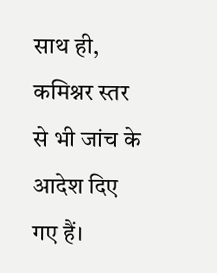साथ ही, कमिश्नर स्तर से भी जांच के आदेश दिए गए हैं।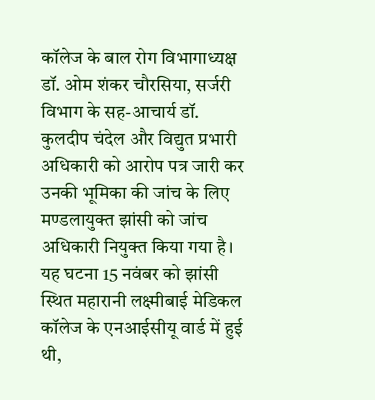कॉलेज के बाल रोग विभागाध्यक्ष डॉ. ओम शंकर चौरसिया, सर्जरी विभाग के सह-आचार्य डॉ. कुलदीप चंदेल और विद्युत प्रभारी अधिकारी को आरोप पत्र जारी कर उनकी भूमिका की जांच के लिए मण्डलायुक्त झांसी को जांच अधिकारी नियुक्त किया गया है।
यह घटना 15 नवंबर को झांसी स्थित महारानी लक्ष्मीबाई मेडिकल कॉलेज के एनआईसीयू वार्ड में हुई थी,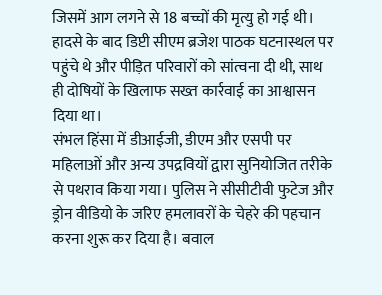जिसमें आग लगने से 18 बच्चों की मृत्यु हो गई थी। हादसे के बाद डिप्टी सीएम ब्रजेश पाठक घटनास्थल पर पहुंचे थे और पीड़ित परिवारों को सांत्वना दी थी, साथ ही दोषियों के खिलाफ सख्त कार्रवाई का आश्वासन दिया था।
संभल हिंसा में डीआईजी, डीएम और एसपी पर महिलाओं और अन्य उपद्रवियों द्वारा सुनियोजित तरीके से पथराव किया गया। पुलिस ने सीसीटीवी फुटेज और ड्रोन वीडियो के जरिए हमलावरों के चेहरे की पहचान करना शुरू कर दिया है। बवाल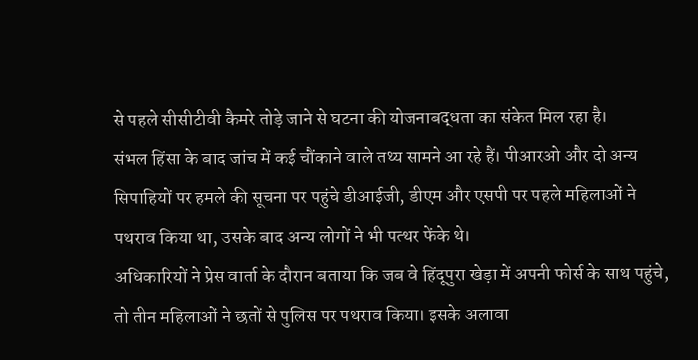से पहले सीसीटीवी कैमरे तोड़े जाने से घटना की योजनाबद्धता का संकेत मिल रहा है।
संभल हिंसा के बाद जांच में कई चौंकाने वाले तथ्य सामने आ रहे हैं। पीआरओ और दो अन्य सिपाहियों पर हमले की सूचना पर पहुंचे डीआईजी, डीएम और एसपी पर पहले महिलाओं ने पथराव किया था, उसके बाद अन्य लोगों ने भी पत्थर फेंके थे।
अधिकारियों ने प्रेस वार्ता के दौरान बताया कि जब वे हिंदूपुरा खेड़ा में अपनी फोर्स के साथ पहुंचे, तो तीन महिलाओं ने छतों से पुलिस पर पथराव किया। इसके अलावा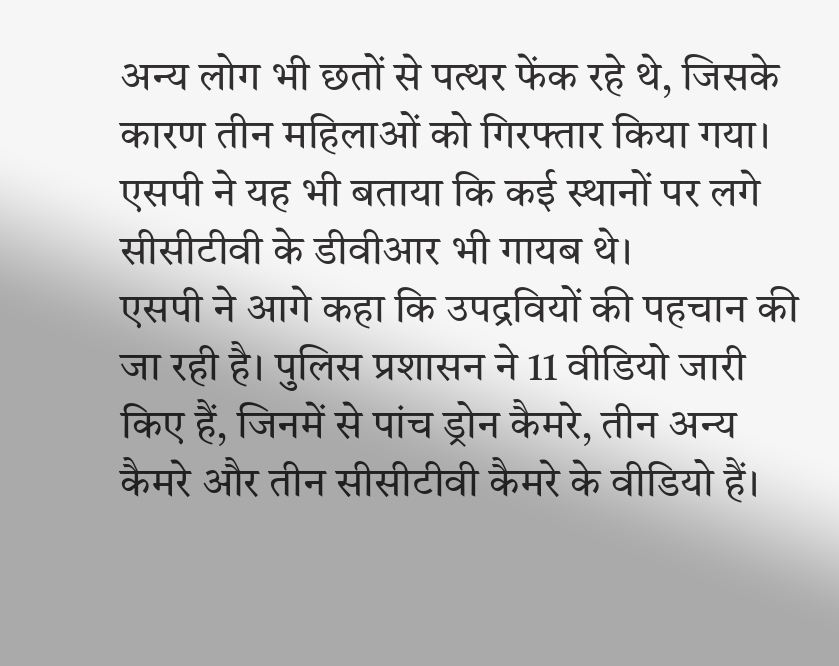अन्य लोग भी छतों से पत्थर फेंक रहे थे, जिसके कारण तीन महिलाओं को गिरफ्तार किया गया। एसपी ने यह भी बताया कि कई स्थानों पर लगे सीसीटीवी के डीवीआर भी गायब थे।
एसपी ने आगे कहा कि उपद्रवियों की पहचान की जा रही है। पुलिस प्रशासन ने 11 वीडियो जारी किए हैं, जिनमें से पांच ड्रोन कैमरे, तीन अन्य कैमरे और तीन सीसीटीवी कैमरे के वीडियो हैं।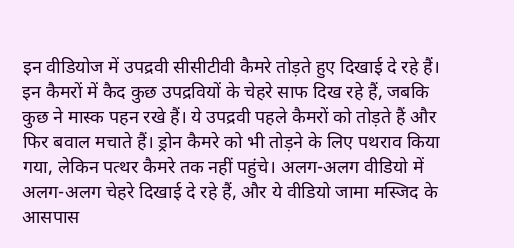इन वीडियोज में उपद्रवी सीसीटीवी कैमरे तोड़ते हुए दिखाई दे रहे हैं। इन कैमरों में कैद कुछ उपद्रवियों के चेहरे साफ दिख रहे हैं, जबकि कुछ ने मास्क पहन रखे हैं। ये उपद्रवी पहले कैमरों को तोड़ते हैं और फिर बवाल मचाते हैं। ड्रोन कैमरे को भी तोड़ने के लिए पथराव किया गया, लेकिन पत्थर कैमरे तक नहीं पहुंचे। अलग-अलग वीडियो में अलग-अलग चेहरे दिखाई दे रहे हैं, और ये वीडियो जामा मस्जिद के आसपास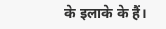के इलाके के हैं।